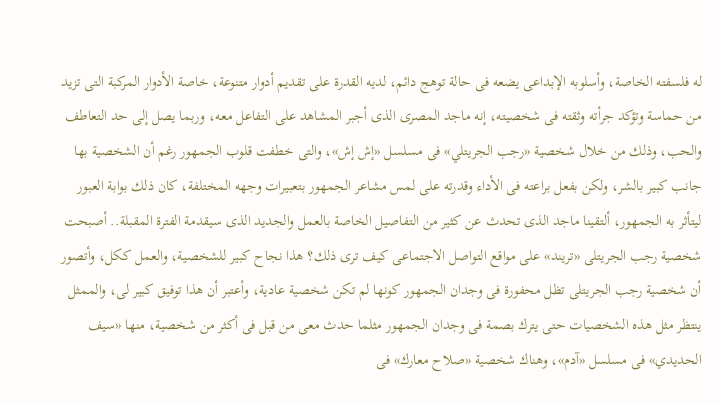له فلسفته الخاصة، وأسلوبه الإبداعى يضعه فى حالة توهج دائم، لديه القدرة على تقديم أدوار متنوعة، خاصة الأدوار المركبة التى تزيد من حماسة وتؤكد جرأته وثقته فى شخصيته، إنه ماجد المصرى الذى أجبر المشاهد على التفاعل معه، وربما يصل إلى حد التعاطف والحب، وذلك من خلال شخصية «رجب الجريتلي» فى مسلسل «إش إش»، والتى خطفت قلوب الجمهور رغم أن الشخصية بها جانب كبير بالشر، ولكن بفعل براعته فى الأداء وقدرته على لمس مشاعر الجمهور بتعبيرات وجهه المختلفة، كان ذلك بوابة العبور ليتأثر به الجمهور، ألتقينا ماجد الذى تحدث عن كثير من التفاصيل الخاصة بالعمل والجديد الذى سيقدمة الفترة المقبلة.. أصبحت شخصية رجب الجريتلى «تريند» على مواقع التواصل الاجتماعى كيف ترى ذلك؟ هذا نجاح كبير للشخصية، والعمل ككل، وأتصور أن شخصية رجب الجريتلى تظل محفورة فى وجدان الجمهور كونها لم تكن شخصية عادية، وأعتبر أن هذا توفيق كبير لى، والممثل ينتظر مثل هذه الشخصيات حتى يترك بصمة فى وجدان الجمهور مثلما حدث معى من قبل فى أكثر من شخصية، منها «سيف الحديدي» فى مسلسل «آدم»، وهناك شخصية «صلاح معارك» فى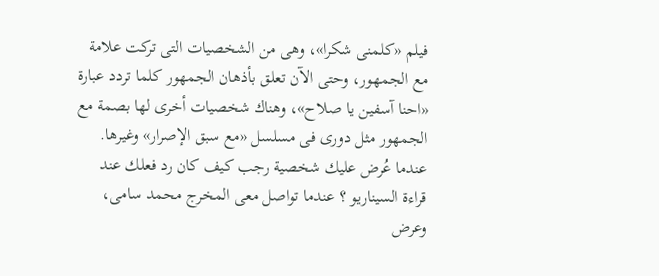فيلم «كلمنى شكرا»، وهى من الشخصيات التى تركت علامة مع الجمهور، وحتى الآن تعلق بأذهان الجمهور كلما تردد عبارة «احنا آسفين يا صلاح»، وهناك شخصيات أخرى لها بصمة مع الجمهور مثل دورى فى مسلسل «مع سبق الإصرار» وغيرها. عندما عُرض عليك شخصية رجب كيف كان رد فعلك عند قراءة السيناريو ؟ عندما تواصل معى المخرج محمد سامى، وعرض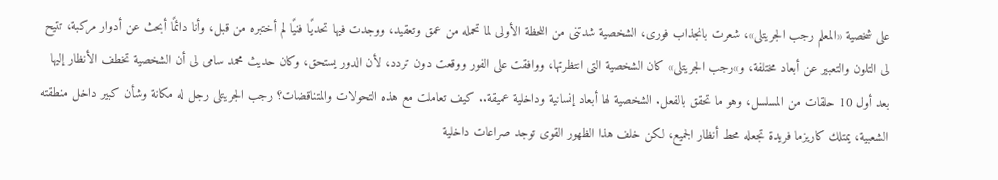على شخصية «المعلم رجب الجريتلى»، شعرت بانجذاب فورى، الشخصية شدتنى من اللحظة الأولى لما تحمله من عمق وتعقيد، ووجدت فيها تحديًا فنيًا لم أختبره من قبل، وأنا دائمًا أبحث عن أدوار مركبة، تتيح لى التلون والتعبير عن أبعاد مختلفة، و»رجب الجريتلى» كان الشخصية التى انتظرتها، ووافقت على الفور ووقعت دون تردد، لأن الدور يستحق، وكان حديث محمد سامى لى أن الشخصية تخطف الأنظار إليها بعد أول 10 حلقات من المسلسل، وهو ما تحقق بالفعل. الشخصية لها أبعاد إنسانية وداخلية عميقة.. كيف تعاملت مع هذه التحولات والمتناقضات؟ رجب الجريتلى رجل له مكانة وشأن كبير داخل منطقته الشعبية، يمتلك كاريزما فريدة تجعله محط أنظار الجميع، لكن خلف هذا الظهور القوى توجد صراعات داخلية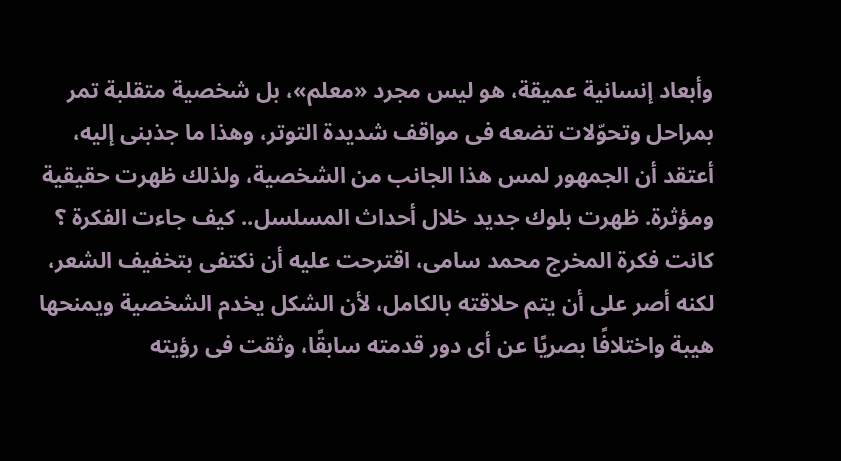وأبعاد إنسانية عميقة، هو ليس مجرد «معلم»، بل شخصية متقلبة تمر بمراحل وتحوّلات تضعه فى مواقف شديدة التوتر، وهذا ما جذبنى إليه، أعتقد أن الجمهور لمس هذا الجانب من الشخصية، ولذلك ظهرت حقيقية ومؤثرة. ظهرت بلوك جديد خلال أحداث المسلسل.. كيف جاءت الفكرة ؟ كانت فكرة المخرج محمد سامى، اقترحت عليه أن نكتفى بتخفيف الشعر، لكنه أصر على أن يتم حلاقته بالكامل، لأن الشكل يخدم الشخصية ويمنحها هيبة واختلافًا بصريًا عن أى دور قدمته سابقًا، وثقت فى رؤيته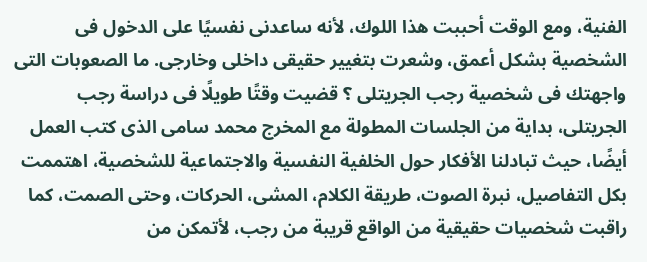الفنية، ومع الوقت أحببت هذا اللوك، لأنه ساعدنى نفسيًا على الدخول فى الشخصية بشكل أعمق، وشعرت بتغيير حقيقى داخلى وخارجى. ما الصعوبات التى واجهتك فى شخصية رجب الجريتلى ؟ قضيت وقتًا طويلًا فى دراسة رجب الجريتلى، بداية من الجلسات المطولة مع المخرج محمد سامى الذى كتب العمل أيضًا، حيث تبادلنا الأفكار حول الخلفية النفسية والاجتماعية للشخصية، اهتممت بكل التفاصيل، نبرة الصوت، طريقة الكلام، المشى، الحركات، وحتى الصمت، كما راقبت شخصيات حقيقية من الواقع قريبة من رجب، لأتمكن من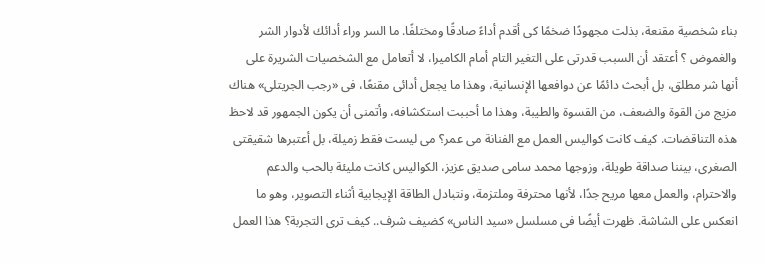بناء شخصية مقنعة، بذلت مجهودًا ضخمًا كى أقدم أداءً صادقًا ومختلفًا. ما السر وراء أدائك لأدوار الشر والغموض ؟ أعتقد أن السبب قدرتى على التغير التام أمام الكاميرا، لا أتعامل مع الشخصيات الشريرة على أنها شر مطلق، بل أبحث دائمًا عن دوافعها الإنسانية، وهذا ما يجعل أدائى مقنعًا، فى «رجب الجريتلى» هناك مزيج من القوة والضعف، من القسوة والطيبة، وهذا ما أحببت استكشافه، وأتمنى أن يكون الجمهور قد لاحظ هذه التناقضات. كيف كانت كواليس العمل مع الفنانة مى عمر؟ مى ليست فقط زميلة، بل أعتبرها شقيقتى الصغرى، بيننا صداقة طويلة، وزوجها محمد سامى صديق عزيز، الكواليس كانت مليئة بالحب والدعم والاحترام، والعمل معها مريح جدًا، لأنها محترفة وملتزمة، ونتبادل الطاقة الإيجابية أثناء التصوير، وهو ما انعكس على الشاشة. ظهرت أيضًا فى مسلسل «سيد الناس» كضيف شرف.. كيف ترى التجربة؟ هذا العمل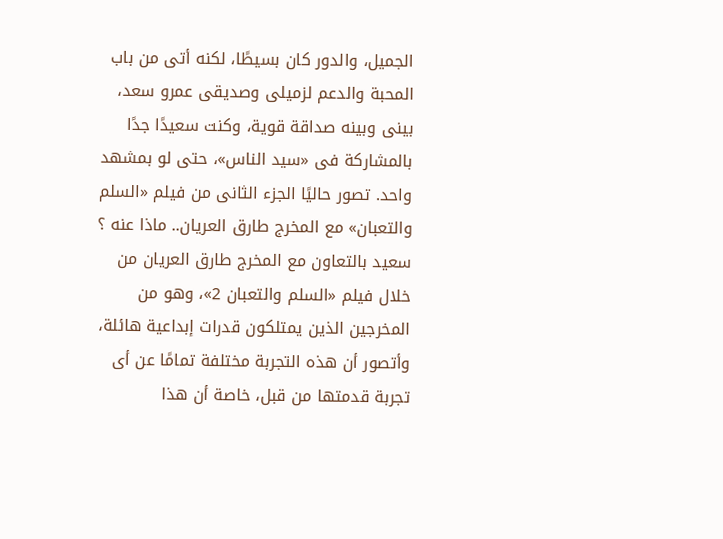الجميل، والدور كان بسيطًا، لكنه أتى من باب المحبة والدعم لزميلى وصديقى عمرو سعد، بينى وبينه صداقة قوية، وكنت سعيدًا جدًا بالمشاركة فى «سيد الناس»، حتى لو بمشهد واحد. تصور حاليًا الجزء الثانى من فيلم «السلم والتعبان» مع المخرج طارق العريان.. ماذا عنه ؟ سعيد بالتعاون مع المخرج طارق العريان من خلال فيلم «السلم والتعبان 2»، وهو من المخرجين الذين يمتلكون قدرات إبداعية هائلة، وأتصور أن هذه التجربة مختلفة تمامًا عن أى تجربة قدمتها من قبل، خاصة أن هذا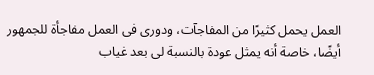العمل يحمل كثيرًا من المفاجآت، ودورى فى العمل مفاجأة للجمهور أيضًا، خاصة أنه يمثل عودة بالنسبة لى بعد غياب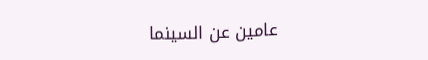عامين عن السينما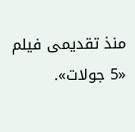منذ تقديمى فيلم «5 جولات».